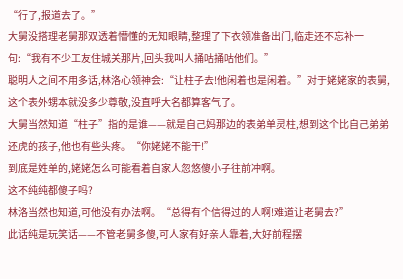“行了,报道去了。”
大舅没搭理老舅那双透着懵懂的无知眼睛,整理了下衣领准备出门,临走还不忘补一句:“我有不少工友住城关那片,回头我叫人捅咕捅咕他们。”
聪明人之间不用多话,林洛心领神会:“让柱子去!他闲着也是闲着。”对于姥姥家的表舅,这个表外甥本就没多少尊敬,没直呼大名都算客气了。
大舅当然知道“柱子”指的是谁——就是自己妈那边的表弟单灵柱,想到这个比自己弟弟还虎的孩子,他也有些头疼。“你姥姥不能干!”
到底是姓单的,姥姥怎么可能看着自家人忽悠傻小子往前冲啊。
这不纯纯都傻子吗?
林洛当然也知道,可他没有办法啊。“总得有个信得过的人啊!难道让老舅去?”
此话纯是玩笑话——不管老舅多傻,可人家有好亲人靠着,大好前程摆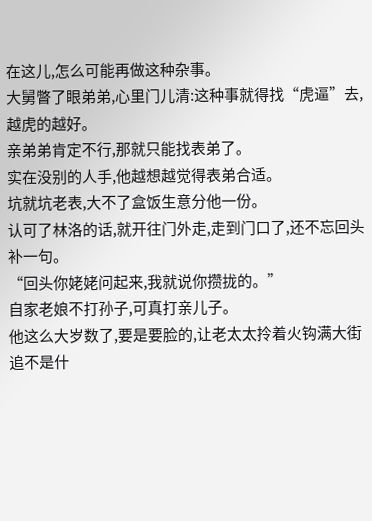在这儿,怎么可能再做这种杂事。
大舅瞥了眼弟弟,心里门儿清:这种事就得找“虎逼”去,越虎的越好。
亲弟弟肯定不行,那就只能找表弟了。
实在没别的人手,他越想越觉得表弟合适。
坑就坑老表,大不了盒饭生意分他一份。
认可了林洛的话,就开往门外走,走到门口了,还不忘回头补一句。
“回头你姥姥问起来,我就说你攒拢的。”
自家老娘不打孙子,可真打亲儿子。
他这么大岁数了,要是要脸的,让老太太拎着火钩满大街追不是什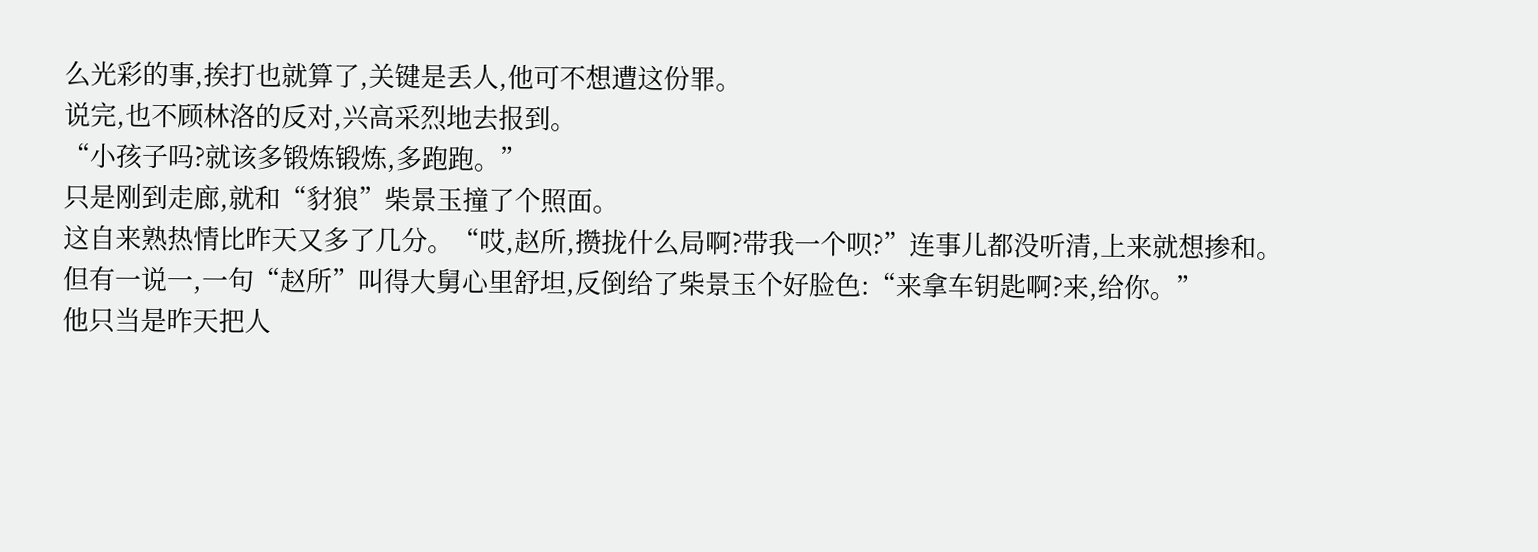么光彩的事,挨打也就算了,关键是丢人,他可不想遭这份罪。
说完,也不顾林洛的反对,兴高采烈地去报到。
“小孩子吗?就该多锻炼锻炼,多跑跑。”
只是刚到走廊,就和“豺狼”柴景玉撞了个照面。
这自来熟热情比昨天又多了几分。“哎,赵所,攒拢什么局啊?带我一个呗?”连事儿都没听清,上来就想掺和。
但有一说一,一句“赵所”叫得大舅心里舒坦,反倒给了柴景玉个好脸色:“来拿车钥匙啊?来,给你。”
他只当是昨天把人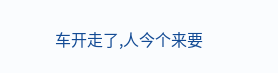车开走了,人今个来要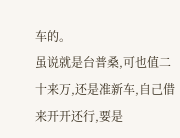车的。
虽说就是台普桑,可也值二十来万,还是准新车,自己借来开开还行,要是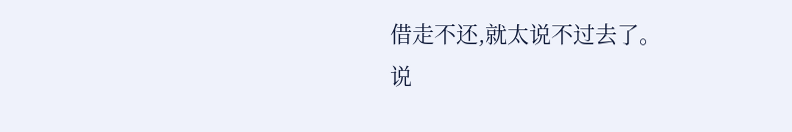借走不还,就太说不过去了。
说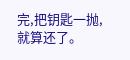完,把钥匙一抛,就算还了。